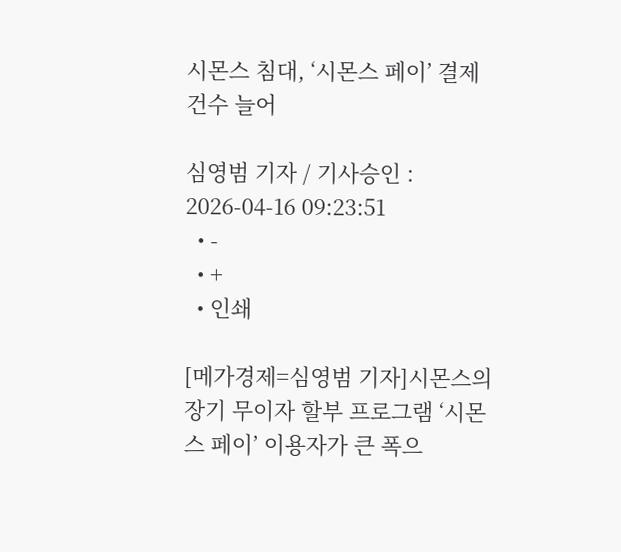시몬스 침대, ‘시몬스 페이’ 결제 건수 늘어

심영범 기자 / 기사승인 : 2026-04-16 09:23:51
  • -
  • +
  • 인쇄

[메가경제=심영범 기자]시몬스의 장기 무이자 할부 프로그램 ‘시몬스 페이’ 이용자가 큰 폭으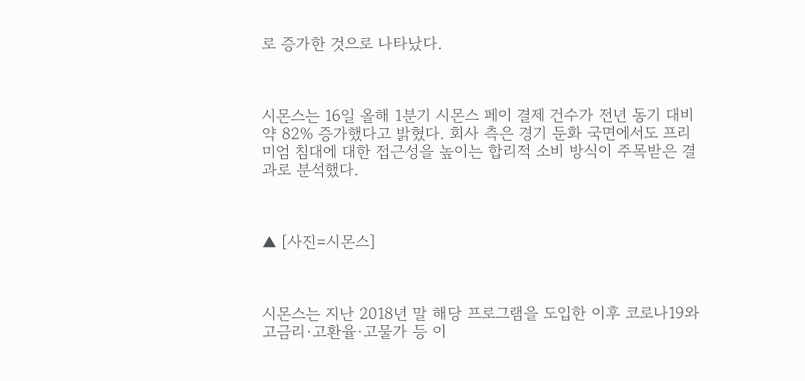로 증가한 것으로 나타났다.



시몬스는 16일 올해 1분기 시몬스 페이 결제 건수가 전년 동기 대비 약 82% 증가했다고 밝혔다. 회사 측은 경기 둔화 국면에서도 프리미엄 침대에 대한 접근성을 높이는 합리적 소비 방식이 주목받은 결과로 분석했다.



▲ [사진=시몬스]



시몬스는 지난 2018년 말 해당 프로그램을 도입한 이후 코로나19와 고금리·고환율·고물가 등 이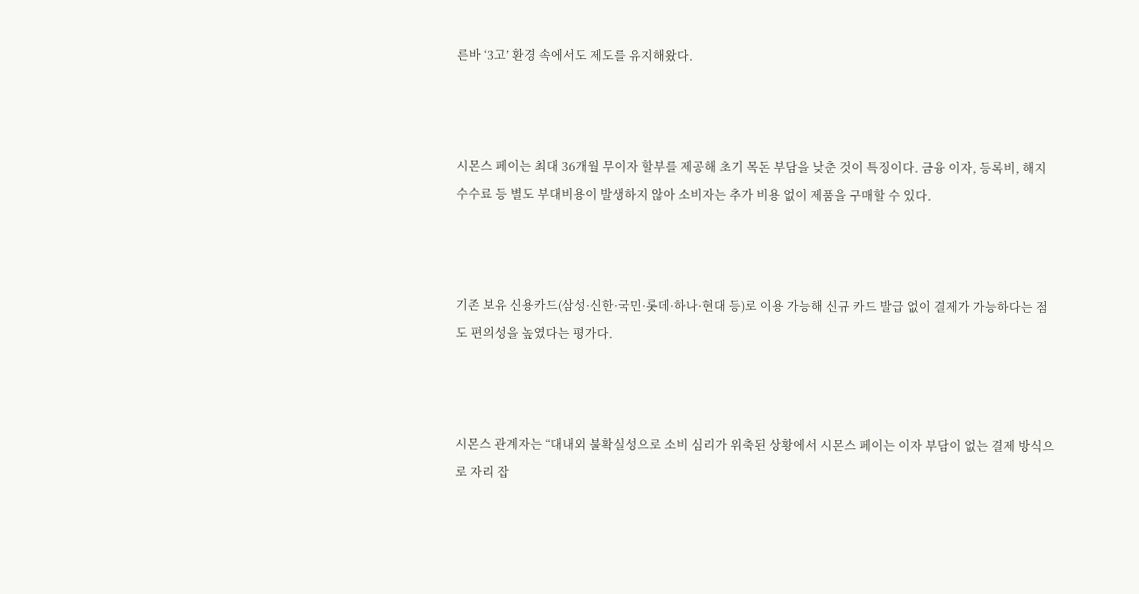른바 ‘3고’ 환경 속에서도 제도를 유지해왔다.



시몬스 페이는 최대 36개월 무이자 할부를 제공해 초기 목돈 부담을 낮춘 것이 특징이다. 금융 이자, 등록비, 해지수수료 등 별도 부대비용이 발생하지 않아 소비자는 추가 비용 없이 제품을 구매할 수 있다.



기존 보유 신용카드(삼성·신한·국민·롯데·하나·현대 등)로 이용 가능해 신규 카드 발급 없이 결제가 가능하다는 점도 편의성을 높였다는 평가다.



시몬스 관계자는 “대내외 불확실성으로 소비 심리가 위축된 상황에서 시몬스 페이는 이자 부담이 없는 결제 방식으로 자리 잡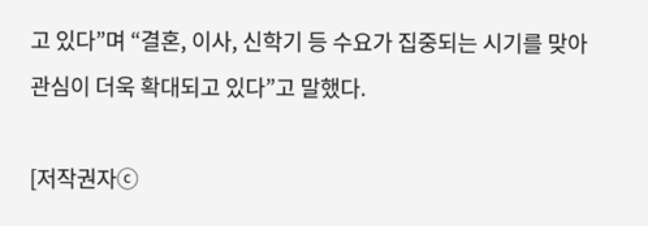고 있다”며 “결혼, 이사, 신학기 등 수요가 집중되는 시기를 맞아 관심이 더욱 확대되고 있다”고 말했다.

[저작권자ⓒ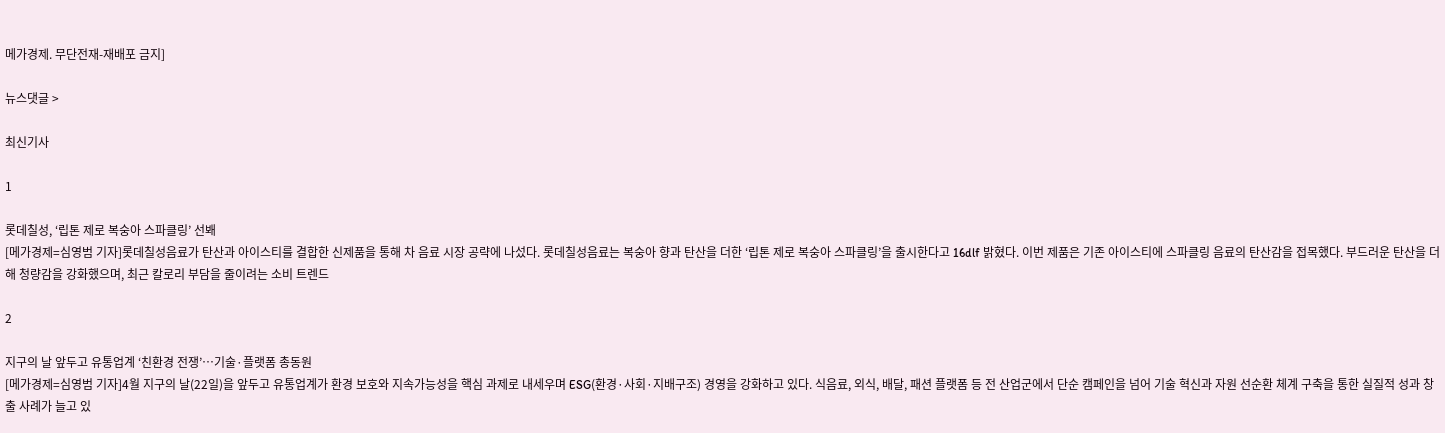메가경제. 무단전재-재배포 금지]

뉴스댓글 >

최신기사

1

롯데칠성, ‘립톤 제로 복숭아 스파클링’ 선봬
[메가경제=심영범 기자]롯데칠성음료가 탄산과 아이스티를 결합한 신제품을 통해 차 음료 시장 공략에 나섰다. 롯데칠성음료는 복숭아 향과 탄산을 더한 ‘립톤 제로 복숭아 스파클링’을 출시한다고 16dlf 밝혔다. 이번 제품은 기존 아이스티에 스파클링 음료의 탄산감을 접목했다. 부드러운 탄산을 더해 청량감을 강화했으며, 최근 칼로리 부담을 줄이려는 소비 트렌드

2

지구의 날 앞두고 유통업계 ‘친환경 전쟁’…기술·플랫폼 총동원
[메가경제=심영범 기자]4월 지구의 날(22일)을 앞두고 유통업계가 환경 보호와 지속가능성을 핵심 과제로 내세우며 ESG(환경·사회·지배구조) 경영을 강화하고 있다. 식음료, 외식, 배달, 패션 플랫폼 등 전 산업군에서 단순 캠페인을 넘어 기술 혁신과 자원 선순환 체계 구축을 통한 실질적 성과 창출 사례가 늘고 있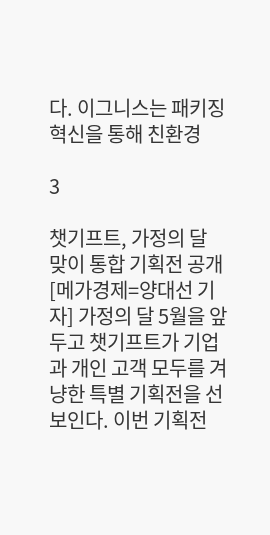다. 이그니스는 패키징 혁신을 통해 친환경

3

챗기프트, 가정의 달 맞이 통합 기획전 공개
[메가경제=양대선 기자] 가정의 달 5월을 앞두고 챗기프트가 기업과 개인 고객 모두를 겨냥한 특별 기획전을 선보인다. 이번 기획전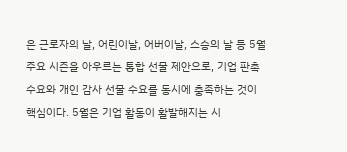은 근로자의 날, 어린이날, 어버이날, 스승의 날 등 5월 주요 시즌을 아우르는 통합 선물 제안으로, 기업 판촉 수요와 개인 감사 선물 수요를 동시에 충족하는 것이 핵심이다. 5월은 기업 활동이 활발해지는 시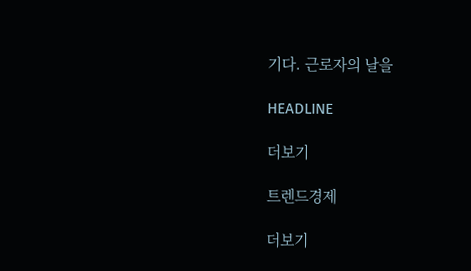기다. 근로자의 날을

HEADLINE

더보기

트렌드경제

더보기